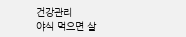건강관리
야식 먹으면 살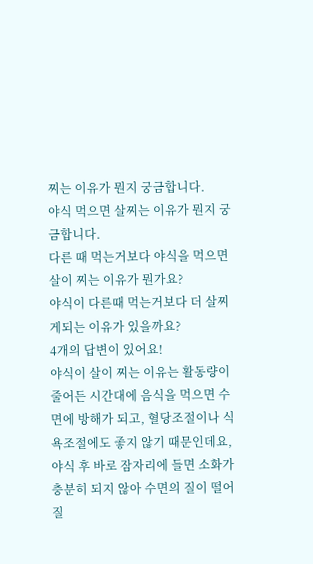찌는 이유가 뭔지 궁금합니다.
야식 먹으면 살찌는 이유가 뭔지 궁금합니다.
다른 때 먹는거보다 야식을 먹으면 살이 찌는 이유가 뭔가요?
야식이 다른때 먹는거보다 더 살찌게되는 이유가 있을까요?
4개의 답변이 있어요!
야식이 살이 찌는 이유는 활동량이 줄어든 시간대에 음식을 먹으면 수면에 방해가 되고, 혈당조절이나 식욕조절에도 좋지 않기 때문인데요,
야식 후 바로 잠자리에 들면 소화가 충분히 되지 않아 수면의 질이 떨어질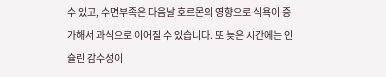수 있고, 수면부족은 다음날 호르몬의 영향으로 식욕이 증가해서 과식으로 이어질 수 있습니다. 또 늦은 시간에는 인슐린 감수성이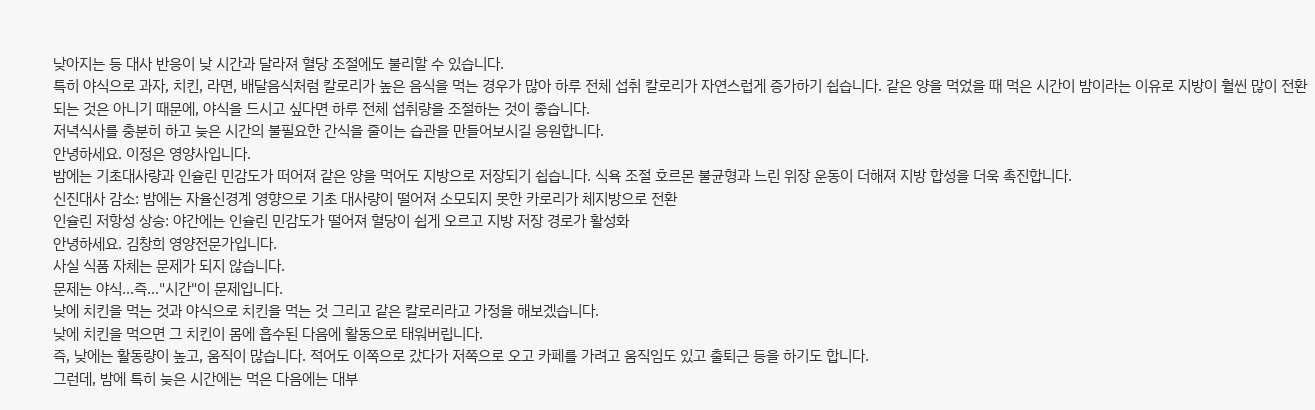낮아지는 등 대사 반응이 낮 시간과 달라져 혈당 조절에도 불리할 수 있습니다.
특히 야식으로 과자, 치킨, 라면, 배달음식처럼 칼로리가 높은 음식을 먹는 경우가 많아 하루 전체 섭취 칼로리가 자연스럽게 증가하기 쉽습니다. 같은 양을 먹었을 때 먹은 시간이 밤이라는 이유로 지방이 훨씬 많이 전환되는 것은 아니기 때문에, 야식을 드시고 싶다면 하루 전체 섭취량을 조절하는 것이 좋습니다.
저녁식사를 충분히 하고 늦은 시간의 불필요한 간식을 줄이는 습관을 만들어보시길 응원합니다.
안녕하세요. 이정은 영양사입니다.
밤에는 기초대사량과 인슐린 민감도가 떠어져 같은 양을 먹어도 지방으로 저장되기 쉽습니다. 식욕 조절 호르몬 불균형과 느린 위장 운동이 더해져 지방 합성을 더욱 촉진합니다.
신진대사 감소: 밤에는 자율신경계 영향으로 기초 대사량이 떨어져 소모되지 못한 카로리가 체지방으로 전환
인슐린 저항성 상승: 야간에는 인슐린 민감도가 떨어져 혈당이 쉽게 오르고 지방 저장 경로가 활성화
안녕하세요. 김창희 영양전문가입니다.
사실 식품 자체는 문제가 되지 않습니다.
문제는 야식...즉..."시간"이 문제입니다.
낮에 치킨을 먹는 것과 야식으로 치킨을 먹는 것 그리고 같은 칼로리라고 가정을 해보겠습니다.
낮에 치킨을 먹으면 그 치킨이 몸에 흡수된 다음에 활동으로 태워버립니다.
즉, 낮에는 활동량이 높고, 움직이 많습니다. 적어도 이쪽으로 갔다가 저쪽으로 오고 카페를 가려고 움직임도 있고 출퇴근 등을 하기도 합니다.
그런데, 밤에 특히 늦은 시간에는 먹은 다음에는 대부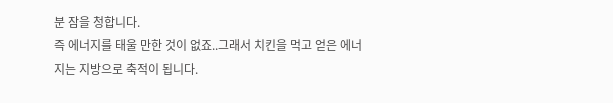분 잠을 청합니다.
즉 에너지를 태울 만한 것이 없죠..그래서 치킨을 먹고 얻은 에너지는 지방으로 축적이 됩니다.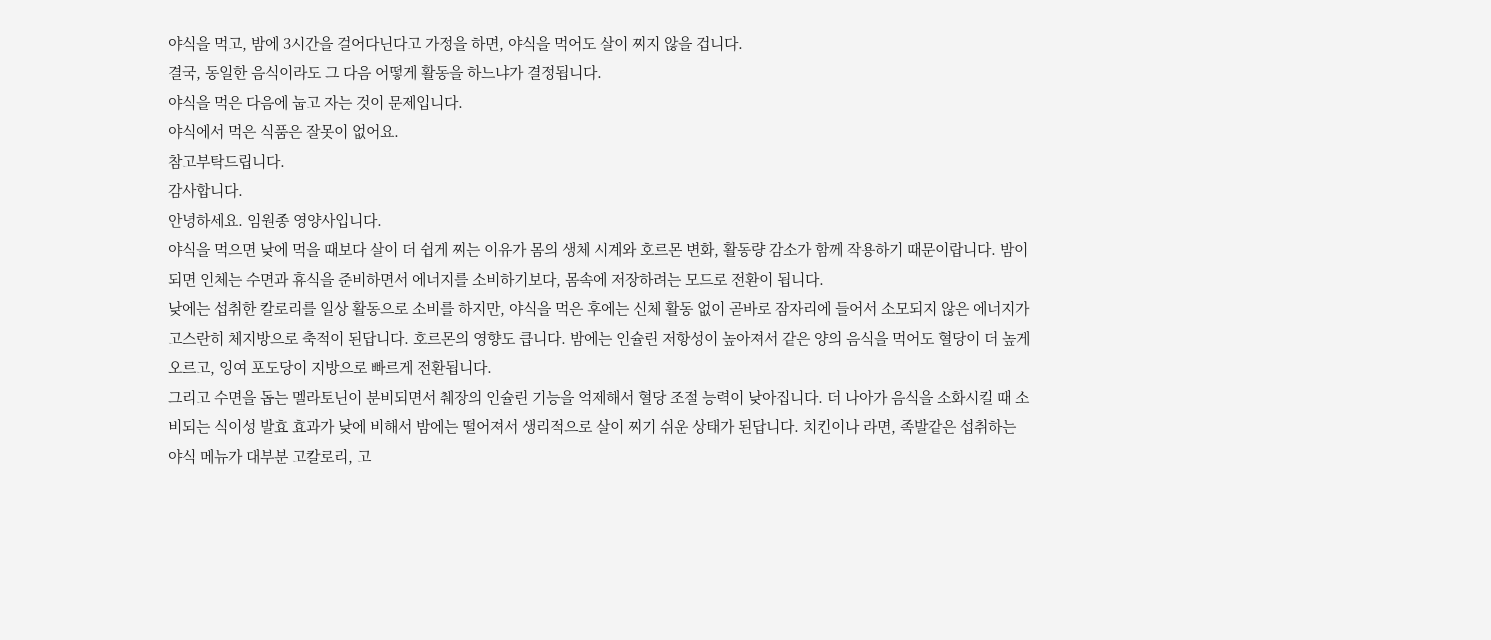야식을 먹고, 밤에 3시간을 걸어다닌다고 가정을 하면, 야식을 먹어도 살이 찌지 않을 겁니다.
결국, 동일한 음식이라도 그 다음 어떻게 활동을 하느냐가 결정됩니다.
야식을 먹은 다음에 눕고 자는 것이 문제입니다.
야식에서 먹은 식품은 잘못이 없어요.
참고부탁드립니다.
감사합니다.
안녕하세요. 임원종 영양사입니다.
야식을 먹으면 낮에 먹을 때보다 살이 더 쉽게 찌는 이유가 몸의 생체 시계와 호르몬 변화, 활동량 감소가 함께 작용하기 때문이랍니다. 밤이 되면 인체는 수면과 휴식을 준비하면서 에너지를 소비하기보다, 몸속에 저장하려는 모드로 전환이 됩니다.
낮에는 섭취한 칼로리를 일상 활동으로 소비를 하지만, 야식을 먹은 후에는 신체 활동 없이 곧바로 잠자리에 들어서 소모되지 않은 에너지가 고스란히 체지방으로 축적이 된답니다. 호르몬의 영향도 큽니다. 밤에는 인슐린 저항성이 높아져서 같은 양의 음식을 먹어도 혈당이 더 높게 오르고, 잉여 포도당이 지방으로 빠르게 전환됩니다.
그리고 수면을 돕는 멜라토닌이 분비되면서 췌장의 인슐린 기능을 억제해서 혈당 조절 능력이 낮아집니다. 더 나아가 음식을 소화시킬 때 소비되는 식이성 발효 효과가 낮에 비해서 밤에는 떨어져서 생리적으로 살이 찌기 쉬운 상태가 된답니다. 치킨이나 라면, 족발같은 섭취하는 야식 메뉴가 대부분 고칼로리, 고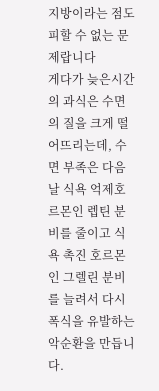지방이라는 점도 피할 수 없는 문제랍니다
게다가 늦은시간의 과식은 수면의 질을 크게 떨어뜨리는데, 수면 부족은 다음날 식욕 억제호르몬인 렙틴 분비를 줄이고 식욕 촉진 호르몬인 그렐린 분비를 늘려서 다시 폭식을 유발하는 악순환을 만듭니다.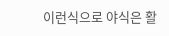이런식으로 야식은 활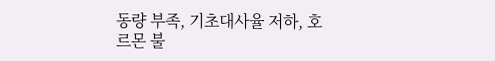동량 부족, 기초대사율 저하, 호르몬 불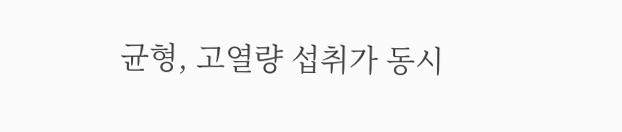균형, 고열량 섭취가 동시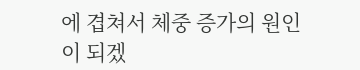에 겹쳐서 체중 증가의 원인이 되겠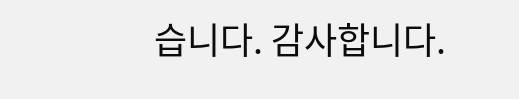습니다. 감사합니다.